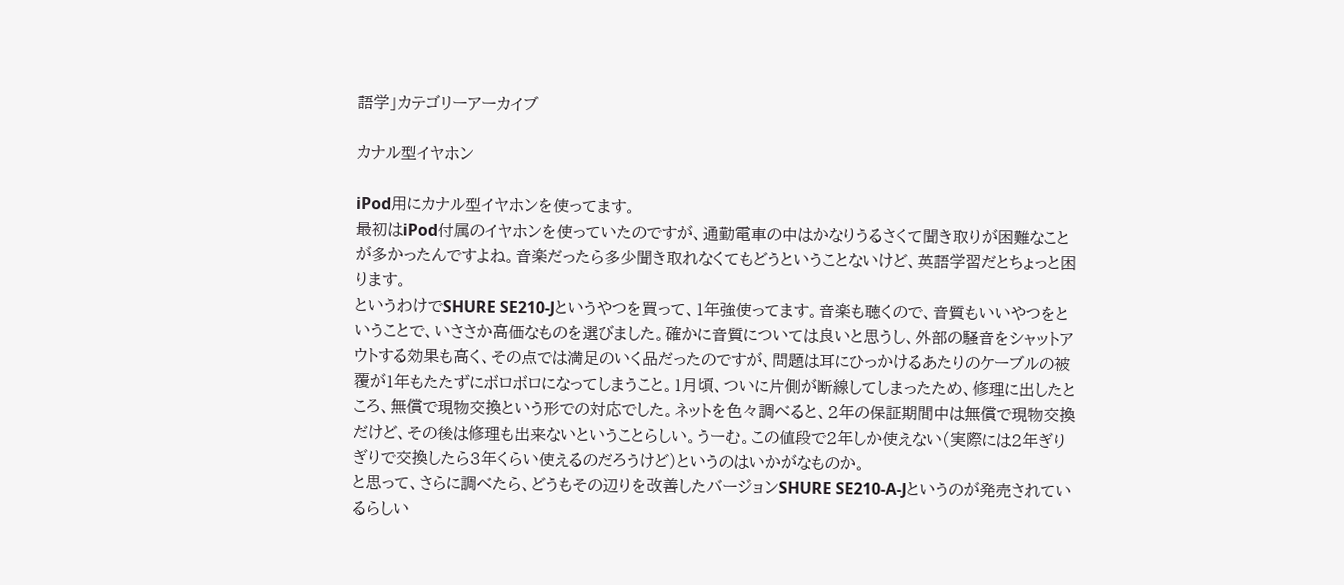語学」カテゴリーアーカイブ

カナル型イヤホン

iPod用にカナル型イヤホンを使ってます。
最初はiPod付属のイヤホンを使っていたのですが、通勤電車の中はかなりうるさくて聞き取りが困難なことが多かったんですよね。音楽だったら多少聞き取れなくてもどうということないけど、英語学習だとちょっと困ります。
というわけでSHURE SE210-Jというやつを買って、1年強使ってます。音楽も聴くので、音質もいいやつをということで、いささか高価なものを選びました。確かに音質については良いと思うし、外部の騒音をシャットアウトする効果も高く、その点では満足のいく品だったのですが、問題は耳にひっかけるあたりのケーブルの被覆が1年もたたずにボロボロになってしまうこと。1月頃、ついに片側が断線してしまったため、修理に出したところ、無償で現物交換という形での対応でした。ネットを色々調べると、2年の保証期間中は無償で現物交換だけど、その後は修理も出来ないということらしい。うーむ。この値段で2年しか使えない(実際には2年ぎりぎりで交換したら3年くらい使えるのだろうけど)というのはいかがなものか。
と思って、さらに調べたら、どうもその辺りを改善したバージョンSHURE SE210-A-Jというのが発売されているらしい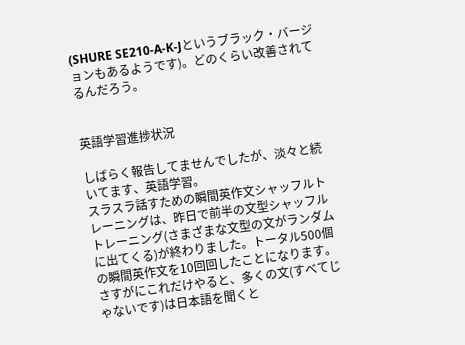(SHURE SE210-A-K-Jというブラック・バージョンもあるようです)。どのくらい改善されてるんだろう。


英語学習進捗状況

しばらく報告してませんでしたが、淡々と続いてます、英語学習。
スラスラ話すための瞬間英作文シャッフルトレーニングは、昨日で前半の文型シャッフルトレーニング(さまざまな文型の文がランダムに出てくる)が終わりました。トータル500個の瞬間英作文を10回回したことになります。さすがにこれだけやると、多くの文(すべてじゃないです)は日本語を聞くと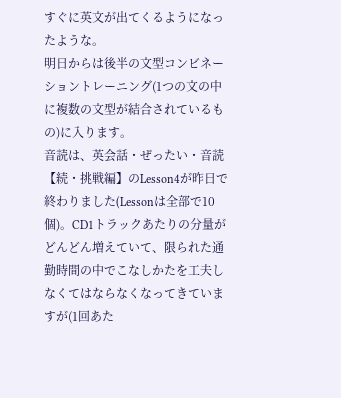すぐに英文が出てくるようになったような。
明日からは後半の文型コンビネーショントレーニング(1つの文の中に複数の文型が結合されているもの)に入ります。
音読は、英会話・ぜったい・音読 【続・挑戦編】のLesson4が昨日で終わりました(Lessonは全部で10個)。CD1トラックあたりの分量がどんどん増えていて、限られた通勤時間の中でこなしかたを工夫しなくてはならなくなってきていますが(1回あた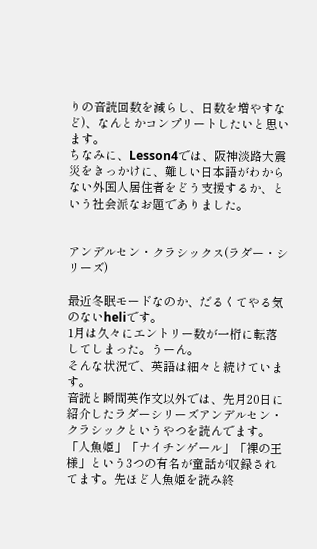りの音読回数を減らし、日数を増やすなど)、なんとかコンプリートしたいと思います。
ちなみに、Lesson4では、阪神淡路大震災をきっかけに、難しい日本語がわからない外国人居住者をどう支援するか、という社会派なお題でありました。


アンデルセン・クラシックス(ラダー・シリーズ)

最近冬眠モードなのか、だるくてやる気のないheliです。
1月は久々にエントリー数が一桁に転落してしまった。うーん。
そんな状況で、英語は細々と続けています。
音読と瞬間英作文以外では、先月20日に紹介したラダーシリーズアンデルセン・クラシックというやつを読んでます。「人魚姫」「ナイチンゲール」「裸の王様」という3つの有名が童話が収録されてます。先ほど人魚姫を読み終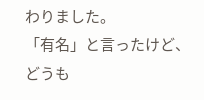わりました。
「有名」と言ったけど、どうも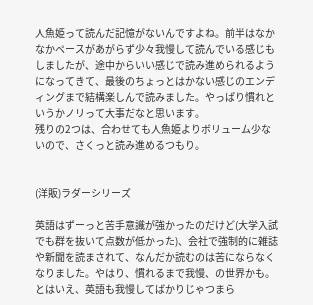人魚姫って読んだ記憶がないんですよね。前半はなかなかペースがあがらず少々我慢して読んでいる感じもしましたが、途中からいい感じで読み進められるようになってきて、最後のちょっとはかない感じのエンディングまで結構楽しんで読みました。やっぱり慣れというかノリって大事だなと思います。
残りの2つは、合わせても人魚姫よりボリューム少ないので、さくっと読み進めるつもり。


(洋販)ラダーシリーズ

英語はずーっと苦手意識が強かったのだけど(大学入試でも群を抜いて点数が低かった)、会社で強制的に雑誌や新聞を読まされて、なんだか読むのは苦にならなくなりました。やはり、慣れるまで我慢、の世界かも。
とはいえ、英語も我慢してばかりじゃつまら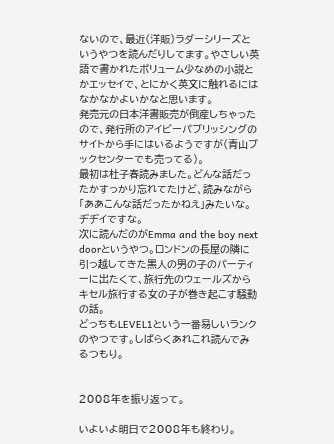ないので、最近(洋販)ラダーシリーズというやつを読んだりしてます。やさしい英語で書かれたボリューム少なめの小説とかエッセイで、とにかく英文に触れるにはなかなかよいかなと思います。
発売元の日本洋書販売が倒産しちゃったので、発行所のアイビーパブリッシングのサイトから手にはいるようですが(青山ブックセンターでも売ってる)。
最初は杜子春読みました。どんな話だったかすっかり忘れてたけど、読みながら「ああこんな話だったかねえ」みたいな。ヂヂイですな。
次に読んだのがEmma and the boy next doorというやつ。ロンドンの長屋の隣に引っ越してきた黒人の男の子のパーティーに出たくて、旅行先のウェールズからキセル旅行する女の子が巻き起こす騒動の話。
どっちもLEVEL1という一番易しいランクのやつです。しばらくあれこれ読んでみるつもり。


2008年を振り返って。

いよいよ明日で2008年も終わり。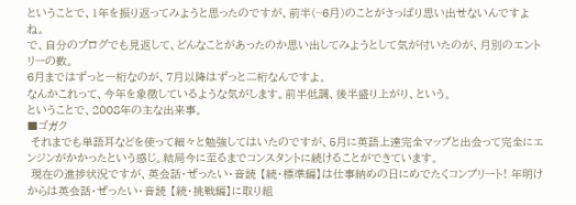ということで、1年を振り返ってみようと思ったのですが、前半(~6月)のことがさっぱり思い出せないんですよね。
で、自分のブログでも見返して、どんなことがあったのか思い出してみようとして気が付いたのが、月別のエントリーの数。
6月まではずっと一桁なのが、7月以降はずっと二桁なんですよ。
なんかこれって、今年を象徴しているような気がします。前半低調、後半盛り上がり、という。
ということで、2008年の主な出来事。
■ゴガク
 それまでも単語耳などを使って細々と勉強してはいたのですが、5月に英語上達完全マップと出会って完全にエンジンがかかったという感じ。結局今に至るまでコンスタントに続けることができています。
 現在の進捗状況ですが、英会話・ぜったい・音読 【続・標準編】は仕事納めの日にめでたくコンプリート! 年明けからは英会話・ぜったい・音読 【続・挑戦編】に取り組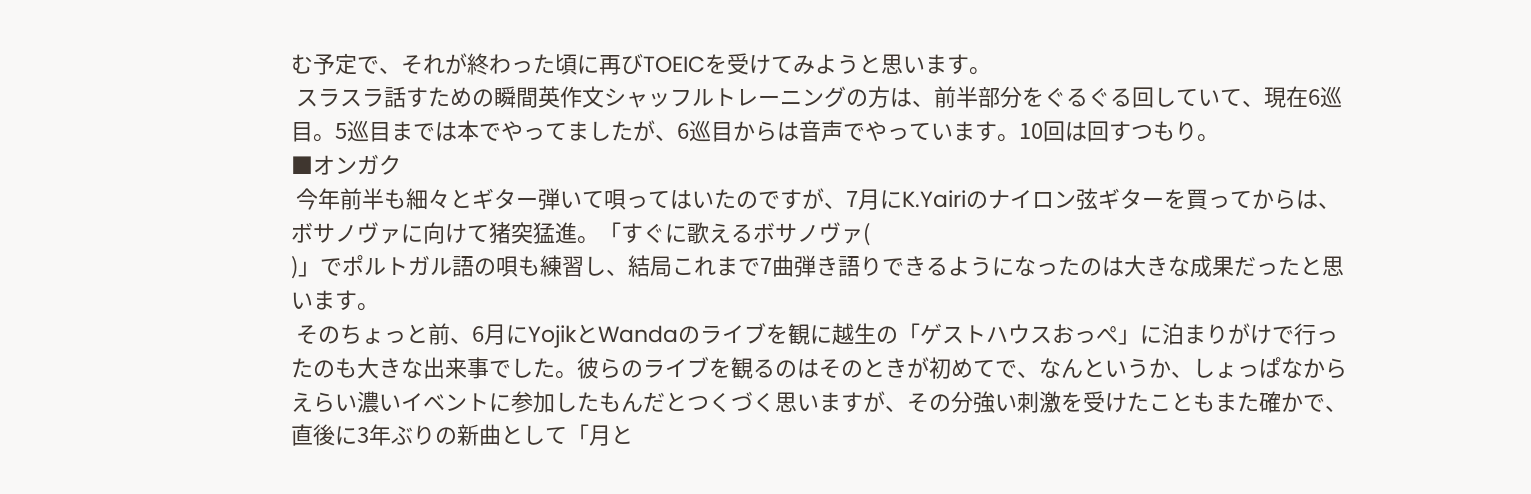む予定で、それが終わった頃に再びTOEICを受けてみようと思います。
 スラスラ話すための瞬間英作文シャッフルトレーニングの方は、前半部分をぐるぐる回していて、現在6巡目。5巡目までは本でやってましたが、6巡目からは音声でやっています。10回は回すつもり。
■オンガク
 今年前半も細々とギター弾いて唄ってはいたのですが、7月にK.Yairiのナイロン弦ギターを買ってからは、ボサノヴァに向けて猪突猛進。「すぐに歌えるボサノヴァ(
)」でポルトガル語の唄も練習し、結局これまで7曲弾き語りできるようになったのは大きな成果だったと思います。
 そのちょっと前、6月にYojikとWandaのライブを観に越生の「ゲストハウスおっぺ」に泊まりがけで行ったのも大きな出来事でした。彼らのライブを観るのはそのときが初めてで、なんというか、しょっぱなからえらい濃いイベントに参加したもんだとつくづく思いますが、その分強い刺激を受けたこともまた確かで、直後に3年ぶりの新曲として「月と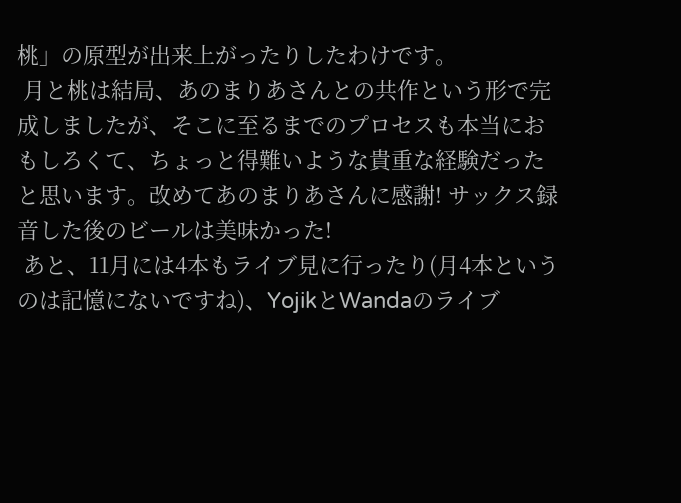桃」の原型が出来上がったりしたわけです。
 月と桃は結局、あのまりあさんとの共作という形で完成しましたが、そこに至るまでのプロセスも本当におもしろくて、ちょっと得難いような貴重な経験だったと思います。改めてあのまりあさんに感謝! サックス録音した後のビールは美味かった!
 あと、11月には4本もライブ見に行ったり(月4本というのは記憶にないですね)、YojikとWandaのライブ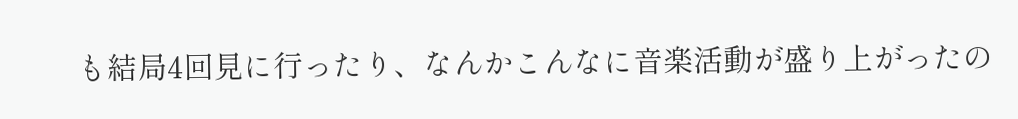も結局4回見に行ったり、なんかこんなに音楽活動が盛り上がったの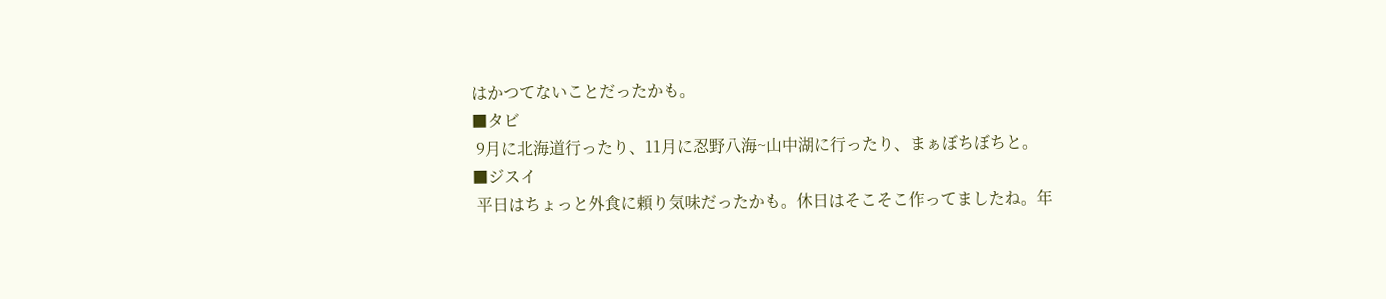はかつてないことだったかも。
■タビ
 9月に北海道行ったり、11月に忍野八海~山中湖に行ったり、まぁぼちぼちと。
■ジスイ
 平日はちょっと外食に頼り気味だったかも。休日はそこそこ作ってましたね。年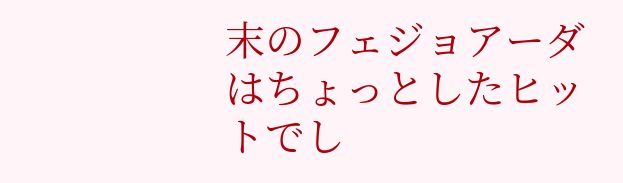末のフェジョアーダはちょっとしたヒットでし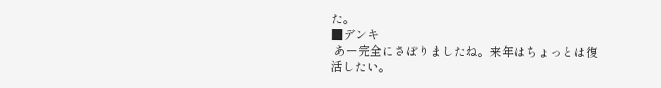た。
■デンキ
 あー完全にさぼりましたね。来年はちょっとは復活したい。